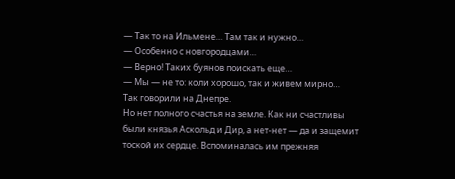— Так то на Ильмене… Там так и нужно…
— Особенно с новгородцами…
— Верно! Таких буянов поискать еще…
— Мы — не то: коли хорошо, так и живем мирно…
Так говорили на Днепре.
Но нет полного счастья на земле. Как ни счастливы были князья Аскольд и Дир, а нет-нет — да и защемит тоской их сердце. Вспоминалась им прежняя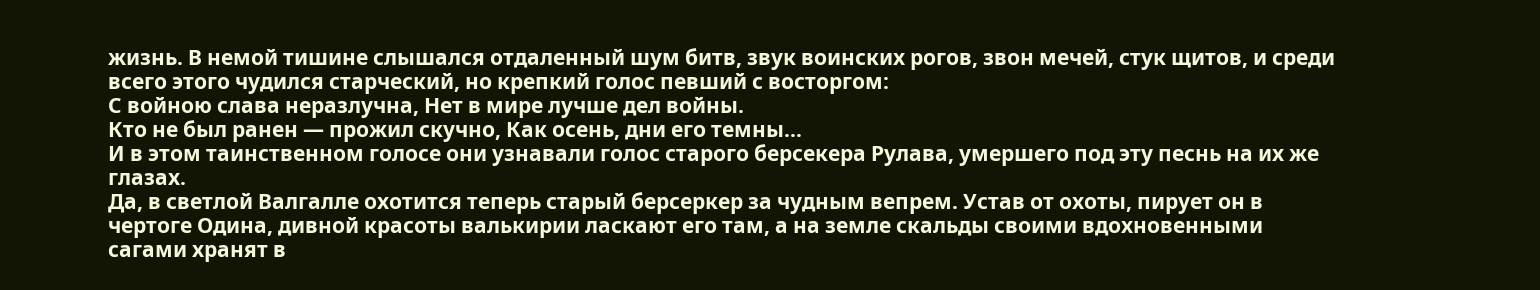жизнь. В немой тишине слышался отдаленный шум битв, звук воинских рогов, звон мечей, стук щитов, и среди всего этого чудился старческий, но крепкий голос певший с восторгом:
С войною слава неразлучна, Нет в мире лучше дел войны.
Кто не был ранен — прожил скучно, Как осень, дни его темны…
И в этом таинственном голосе они узнавали голос старого берсекера Рулава, умершего под эту песнь на их же глазах.
Да, в светлой Валгалле охотится теперь старый берсеркер за чудным вепрем. Устав от охоты, пирует он в чертоге Одина, дивной красоты валькирии ласкают его там, а на земле скальды своими вдохновенными сагами хранят в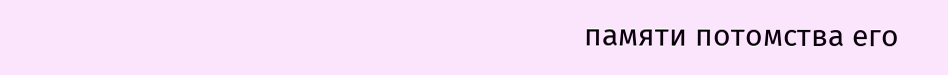памяти потомства его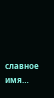славное имя…